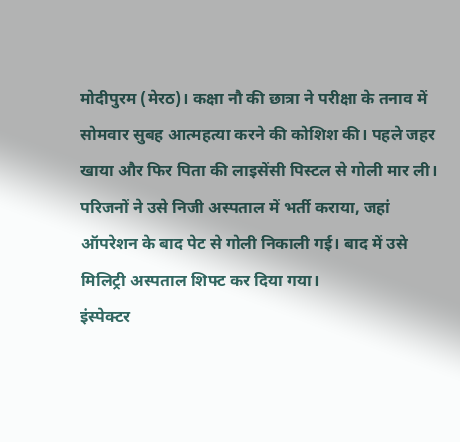मोदीपुरम (मेरठ)। कक्षा नौ की छात्रा ने परीक्षा के तनाव में सोमवार सुबह आत्महत्या करने की कोशिश की। पहले जहर खाया और फिर पिता की लाइसेंसी पिस्टल से गोली मार ली। परिजनों ने उसे निजी अस्पताल में भर्ती कराया, जहां ऑपरेशन के बाद पेट से गोली निकाली गई। बाद में उसे मिलिट्री अस्पताल शिफ्ट कर दिया गया।
इंस्पेक्टर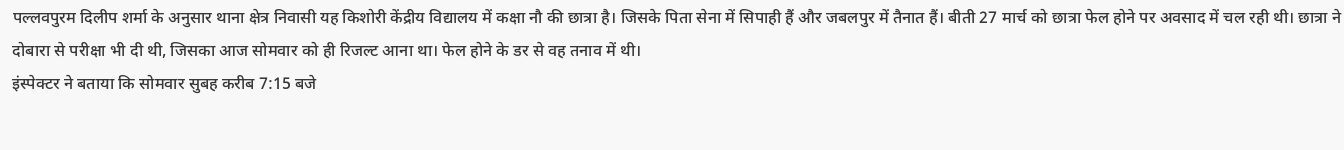पल्लवपुरम दिलीप शर्मा के अनुसार थाना क्षेत्र निवासी यह किशोरी केंद्रीय विद्यालय में कक्षा नौ की छात्रा है। जिसके पिता सेना में सिपाही हैं और जबलपुर में तैनात हैं। बीती 27 मार्च को छात्रा फेल होने पर अवसाद में चल रही थी। छात्रा ने दोबारा से परीक्षा भी दी थी, जिसका आज सोमवार को ही रिजल्ट आना था। फेल होने के डर से वह तनाव में थी।
इंस्पेक्टर ने बताया कि सोमवार सुबह करीब 7:15 बजे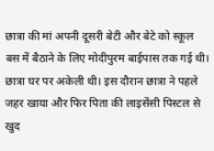छात्रा की मां अपनी दूसरी बेटी और बेटे को स्कूल बस में बैठाने के लिए मोदीपुरम बाईपास तक गई थी। छात्रा घर पर अकेली थी। इस दौरान छात्रा ने पहले जहर खाया और फिर पिता की लाइसेंसी पिस्टल से खुद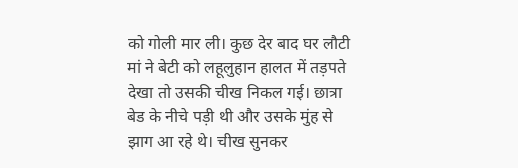को गोली मार ली। कुछ देर बाद घर लौटी मां ने बेटी को लहूलुहान हालत में तड़पते देखा तो उसकी चीख निकल गई। छात्रा बेड के नीचे पड़ी थी और उसके मुंह से झाग आ रहे थे। चीख सुनकर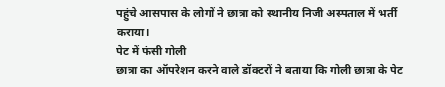पहुंचे आसपास के लोगों ने छात्रा को स्थानीय निजी अस्पताल में भर्ती कराया।
पेट में फंसी गोली
छात्रा का ऑपरेशन करने वाले डॉक्टरों ने बताया कि गोली छात्रा के पेट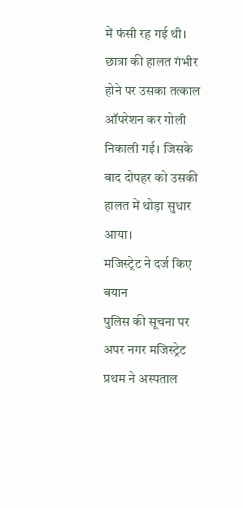में फंसी रह गई थी। छात्रा की हालत गंभीर होने पर उसका तत्काल ऑपरेशन कर गोली निकाली गई। जिसके बाद दोपहर को उसकी हालत में थोड़ा सुधार आया।
मजिस्ट्रेट ने दर्ज किए बयान
पुलिस की सूचना पर अपर नगर मजिस्ट्रेट प्रथम ने अस्पताल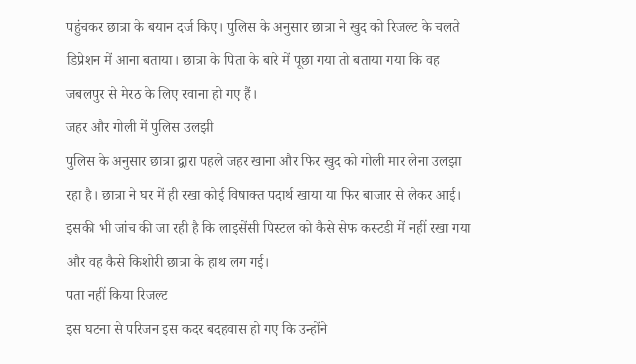पहुंचकर छात्रा के बयान दर्ज किए। पुलिस के अनुसार छात्रा ने खुद को रिजल्ट के चलते डिप्रेशन में आना बताया। छात्रा के पिता के बारे में पूछा गया तो बताया गया कि वह जबलपुर से मेरठ के लिए रवाना हो गए हैं।
जहर और गोली में पुलिस उलझी
पुलिस के अनुसार छात्रा द्वारा पहले जहर खाना और फिर खुद को गोली मार लेना उलझा रहा है। छात्रा ने घर में ही रखा कोई विषाक्त पदार्थ खाया या फिर बाजार से लेकर आई। इसकी भी जांच की जा रही है कि लाइसेंसी पिस्टल को कैसे सेफ कस्टडी में नहीं रखा गया और वह कैसे किशोरी छात्रा के हाथ लग गई।
पता नहीं किया रिजल्ट
इस घटना से परिजन इस कदर बदहवास हो गए कि उन्होंने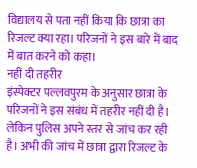विद्यालय से पता नहीं किया कि छात्रा का रिजल्ट क्या रहा। परिजनों ने इस बारे में बाद में बात करने को कहा।
नहीं दी तहरीर
इंस्पेक्टर पल्लवपुरम के अनुसार छात्रा के परिजनों ने इस संबंध में तहरीर नहीं दी है। लेकिन पुलिस अपने स्तर से जांच कर रही है। अभी की जांच में छात्रा द्वारा रिजल्ट के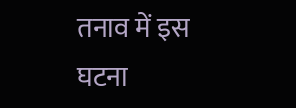तनाव में इस घटना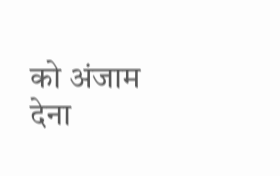को अंजाम देना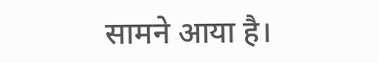सामने आया है।